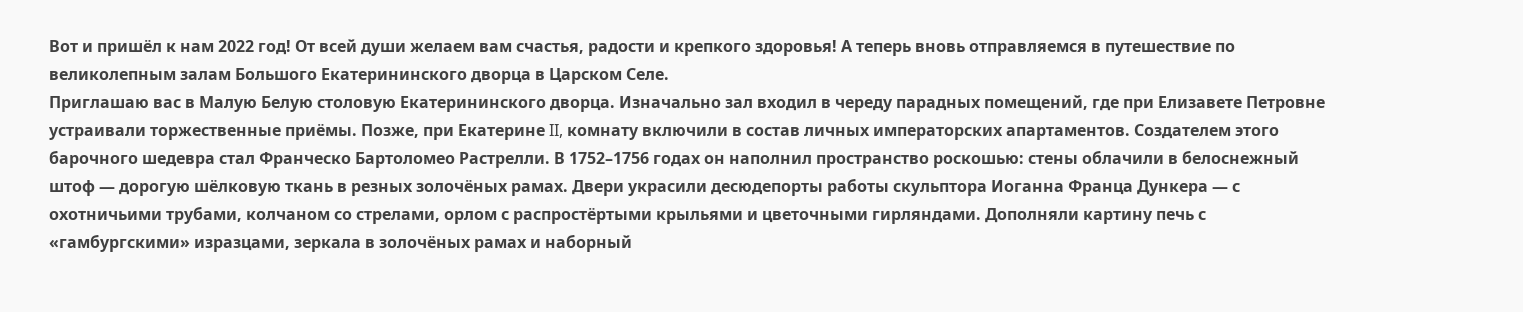Вот и пришёл к нам 2022 год! От всей души желаем вам счастья, радости и крепкого здоровья! А теперь вновь отправляемся в путешествие по великолепным залам Большого Екатерининского дворца в Царском Селе.
Приглашаю вас в Малую Белую столовую Екатерининского дворца. Изначально зал входил в череду парадных помещений, где при Елизавете Петровне устраивали торжественные приёмы. Позже, при Екатерине II, комнату включили в состав личных императорских апартаментов. Создателем этого барочного шедевра стал Франческо Бартоломео Растрелли. В 1752–1756 годах он наполнил пространство роскошью: стены облачили в белоснежный штоф — дорогую шёлковую ткань в резных золочёных рамах. Двери украсили десюдепорты работы скульптора Иоганна Франца Дункера — с охотничьими трубами, колчаном со стрелами, орлом с распростёртыми крыльями и цветочными гирляндами. Дополняли картину печь с «гамбургскими» изразцами, зеркала в золочёных рамах и наборный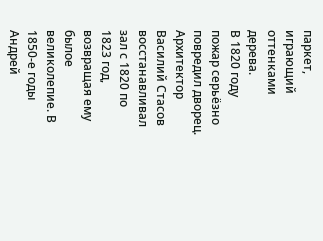паркет, играющий оттенками дерева.
В 1820 году пожар серьёзно повредил дворец. Архитектор Василий Стасов восстанавливал зал с 1820 по 1823 год, возвращая ему былое великолепие. В 1850‑е годы Андрей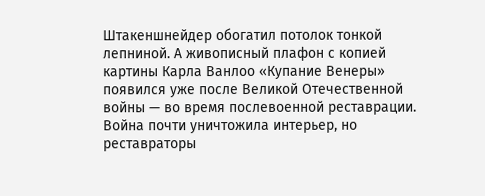Штакеншнейдер обогатил потолок тонкой лепниной. А живописный плафон с копией картины Карла Ванлоо «Купание Венеры» появился уже после Великой Отечественной войны — во время послевоенной реставрации. Война почти уничтожила интерьер, но реставраторы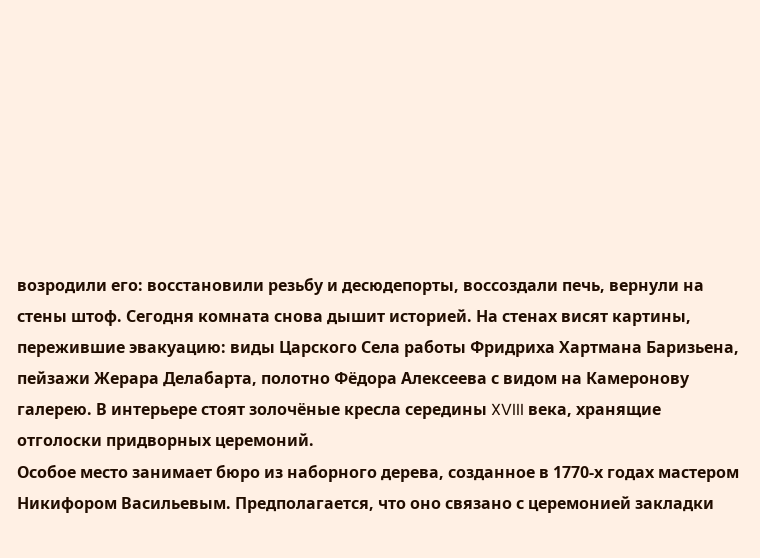возродили его: восстановили резьбу и десюдепорты, воссоздали печь, вернули на стены штоф. Сегодня комната снова дышит историей. На стенах висят картины, пережившие эвакуацию: виды Царского Села работы Фридриха Хартмана Баризьена, пейзажи Жерара Делабарта, полотно Фёдора Алексеева с видом на Камеронову галерею. В интерьере стоят золочёные кресла середины XVIII века, хранящие отголоски придворных церемоний.
Особое место занимает бюро из наборного дерева, созданное в 1770‑х годах мастером Никифором Васильевым. Предполагается, что оно связано с церемонией закладки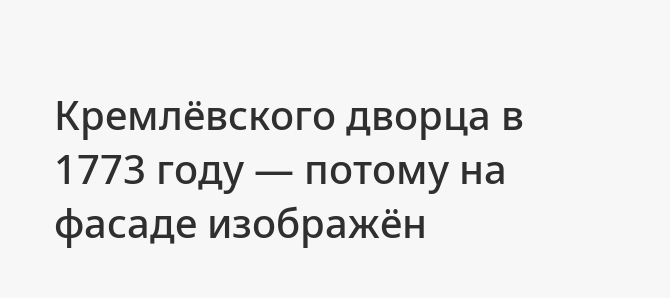Кремлёвского дворца в 1773 году — потому на фасаде изображён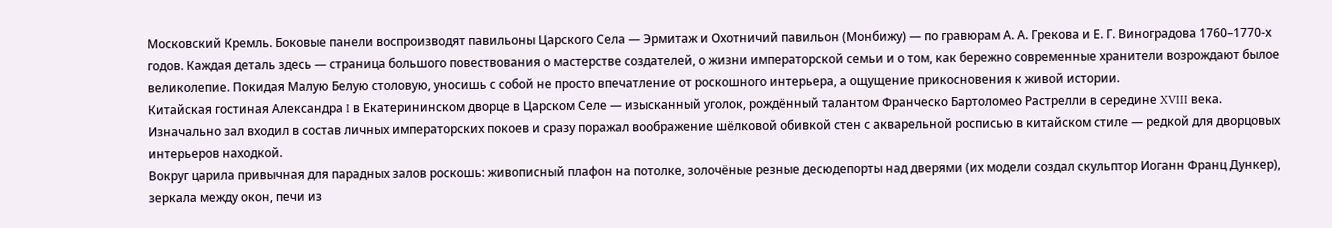Московский Кремль. Боковые панели воспроизводят павильоны Царского Села — Эрмитаж и Охотничий павильон (Монбижу) — по гравюрам А. А. Грекова и Е. Г. Виноградова 1760–1770‑х годов. Каждая деталь здесь — страница большого повествования о мастерстве создателей, о жизни императорской семьи и о том, как бережно современные хранители возрождают былое великолепие. Покидая Малую Белую столовую, уносишь с собой не просто впечатление от роскошного интерьера, а ощущение прикосновения к живой истории.
Китайская гостиная Александра I в Екатерининском дворце в Царском Селе — изысканный уголок, рождённый талантом Франческо Бартоломео Растрелли в середине XVIII века. Изначально зал входил в состав личных императорских покоев и сразу поражал воображение шёлковой обивкой стен с акварельной росписью в китайском стиле — редкой для дворцовых интерьеров находкой.
Вокруг царила привычная для парадных залов роскошь: живописный плафон на потолке, золочёные резные десюдепорты над дверями (их модели создал скульптор Иоганн Франц Дункер), зеркала между окон, печи из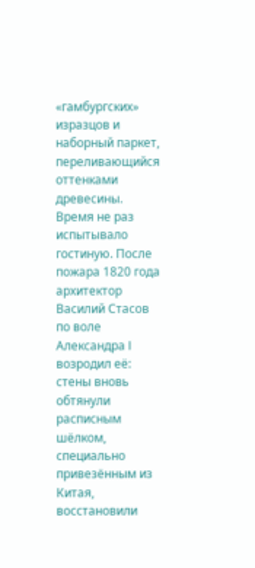«гамбургских» изразцов и наборный паркет, переливающийся оттенками древесины. Время не раз испытывало гостиную. После пожара 1820 года архитектор Василий Стасов по воле Александра I возродил её: стены вновь обтянули расписным шёлком, специально привезённым из Китая, восстановили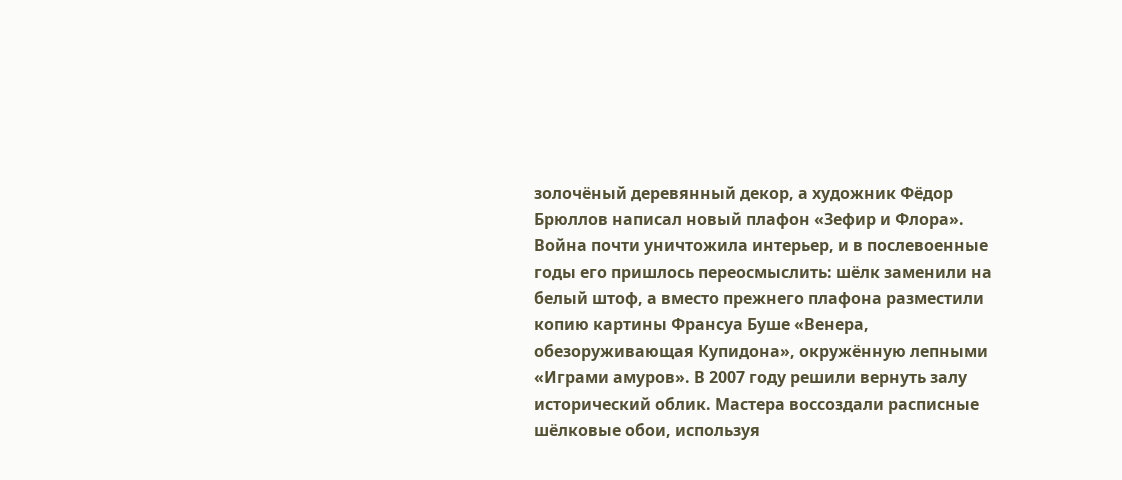золочёный деревянный декор, а художник Фёдор Брюллов написал новый плафон «Зефир и Флора».
Война почти уничтожила интерьер, и в послевоенные годы его пришлось переосмыслить: шёлк заменили на белый штоф, а вместо прежнего плафона разместили копию картины Франсуа Буше «Венера, обезоруживающая Купидона», окружённую лепными «Играми амуров». В 2007 году решили вернуть залу исторический облик. Мастера воссоздали расписные шёлковые обои, используя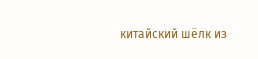китайский шёлк из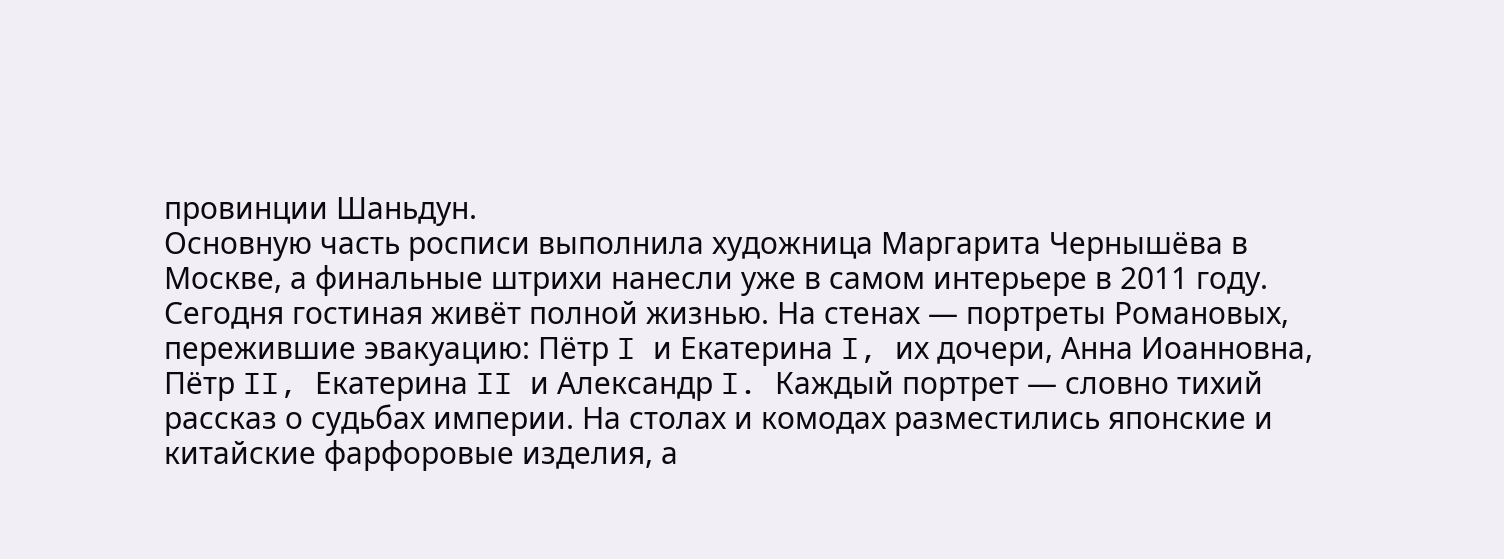провинции Шаньдун.
Основную часть росписи выполнила художница Маргарита Чернышёва в Москве, а финальные штрихи нанесли уже в самом интерьере в 2011 году. Сегодня гостиная живёт полной жизнью. На стенах — портреты Романовых, пережившие эвакуацию: Пётр I и Екатерина I, их дочери, Анна Иоанновна, Пётр II, Екатерина II и Александр I. Каждый портрет — словно тихий рассказ о судьбах империи. На столах и комодах разместились японские и китайские фарфоровые изделия, а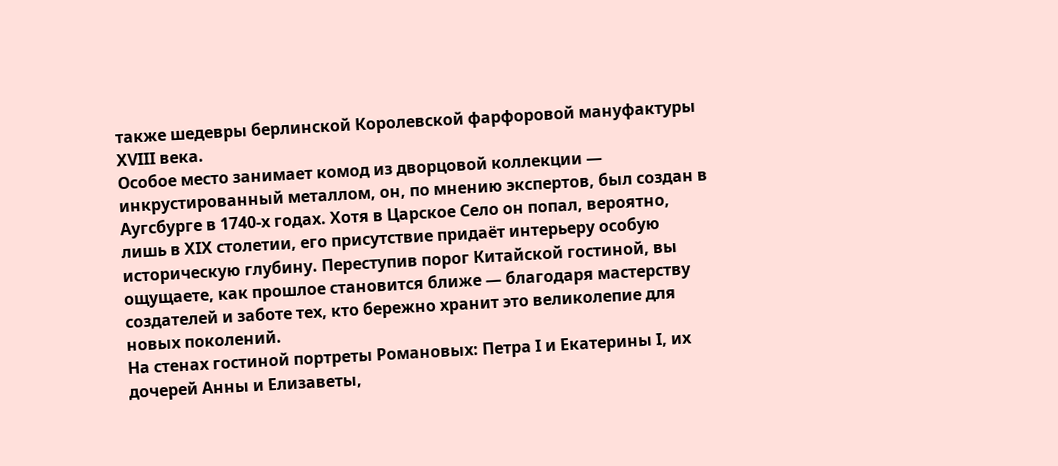также шедевры берлинской Королевской фарфоровой мануфактуры XVIII века.
Особое место занимает комод из дворцовой коллекции — инкрустированный металлом, он, по мнению экспертов, был создан в Аугсбурге в 1740‑х годах. Хотя в Царское Село он попал, вероятно, лишь в XIX столетии, его присутствие придаёт интерьеру особую историческую глубину. Переступив порог Китайской гостиной, вы ощущаете, как прошлое становится ближе — благодаря мастерству создателей и заботе тех, кто бережно хранит это великолепие для новых поколений.
На стенах гостиной портреты Романовых: Петра I и Екатерины I, их дочерей Анны и Елизаветы,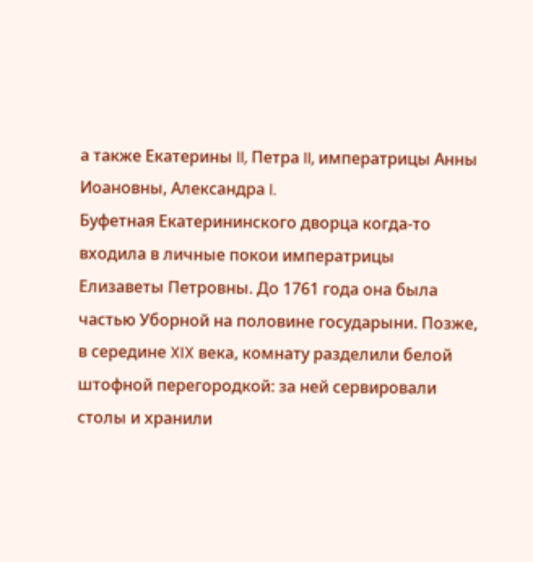а также Екатерины II, Петра II, императрицы Анны Иоановны, Александра I.
Буфетная Екатерининского дворца когда‑то входила в личные покои императрицы Елизаветы Петровны. До 1761 года она была частью Уборной на половине государыни. Позже, в середине XIX века, комнату разделили белой штофной перегородкой: за ней сервировали столы и хранили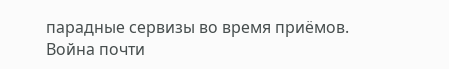парадные сервизы во время приёмов. Война почти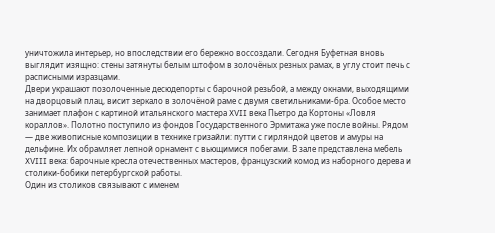уничтожила интерьер, но впоследствии его бережно воссоздали. Сегодня Буфетная вновь выглядит изящно: стены затянуты белым штофом в золочёных резных рамах, в углу стоит печь с расписными изразцами.
Двери украшают позолоченные десюдепорты с барочной резьбой, а между окнами, выходящими на дворцовый плац, висит зеркало в золочёной раме с двумя светильниками‑бра. Особое место занимает плафон с картиной итальянского мастера XVII века Пьетро да Кортоны «Ловля кораллов». Полотно поступило из фондов Государственного Эрмитажа уже после войны. Рядом — две живописные композиции в технике гризайли: путти с гирляндой цветов и амуры на дельфине. Их обрамляет лепной орнамент с вьющимися побегами. В зале представлена мебель XVIII века: барочные кресла отечественных мастеров, французский комод из наборного дерева и столики‑бобики петербургской работы.
Один из столиков связывают с именем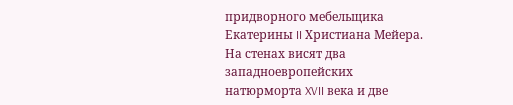придворного мебельщика Екатерины II Христиана Мейера. На стенах висят два западноевропейских натюрморта XVII века и две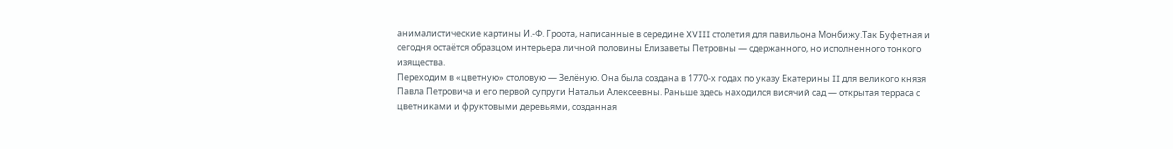анималистические картины И.-Ф. Гроота, написанные в середине XVIII столетия для павильона Монбижу.Так Буфетная и сегодня остаётся образцом интерьера личной половины Елизаветы Петровны — сдержанного, но исполненного тонкого изящества.
Переходим в «цветную» столовую — Зелёную. Она была создана в 1770‑х годах по указу Екатерины II для великого князя Павла Петровича и его первой супруги Натальи Алексеевны. Раньше здесь находился висячий сад — открытая терраса с цветниками и фруктовыми деревьями, созданная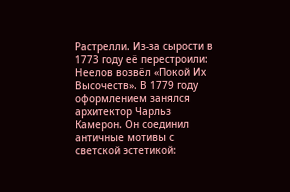Растрелли. Из‑за сырости в 1773 году её перестроили: Неелов возвёл «Покой Их Высочеств». В 1779 году оформлением занялся архитектор Чарльз Камерон. Он соединил античные мотивы с светской эстетикой: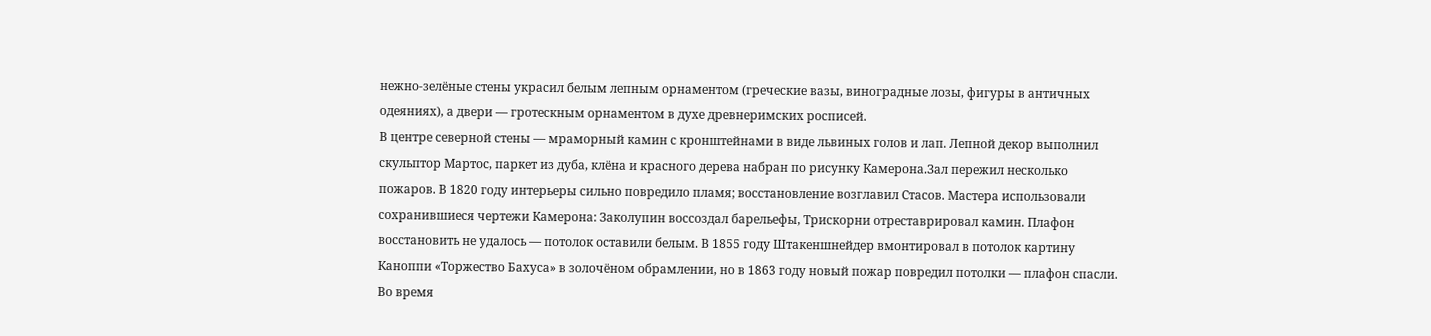нежно‑зелёные стены украсил белым лепным орнаментом (греческие вазы, виноградные лозы, фигуры в античных одеяниях), а двери — гротескным орнаментом в духе древнеримских росписей.
В центре северной стены — мраморный камин с кронштейнами в виде львиных голов и лап. Лепной декор выполнил скульптор Мартос, паркет из дуба, клёна и красного дерева набран по рисунку Камерона.Зал пережил несколько пожаров. В 1820 году интерьеры сильно повредило пламя; восстановление возглавил Стасов. Мастера использовали сохранившиеся чертежи Камерона: Заколупин воссоздал барельефы, Трискорни отреставрировал камин. Плафон восстановить не удалось — потолок оставили белым. В 1855 году Штакеншнейдер вмонтировал в потолок картину Каноппи «Торжество Бахуса» в золочёном обрамлении, но в 1863 году новый пожар повредил потолки — плафон спасли.
Во время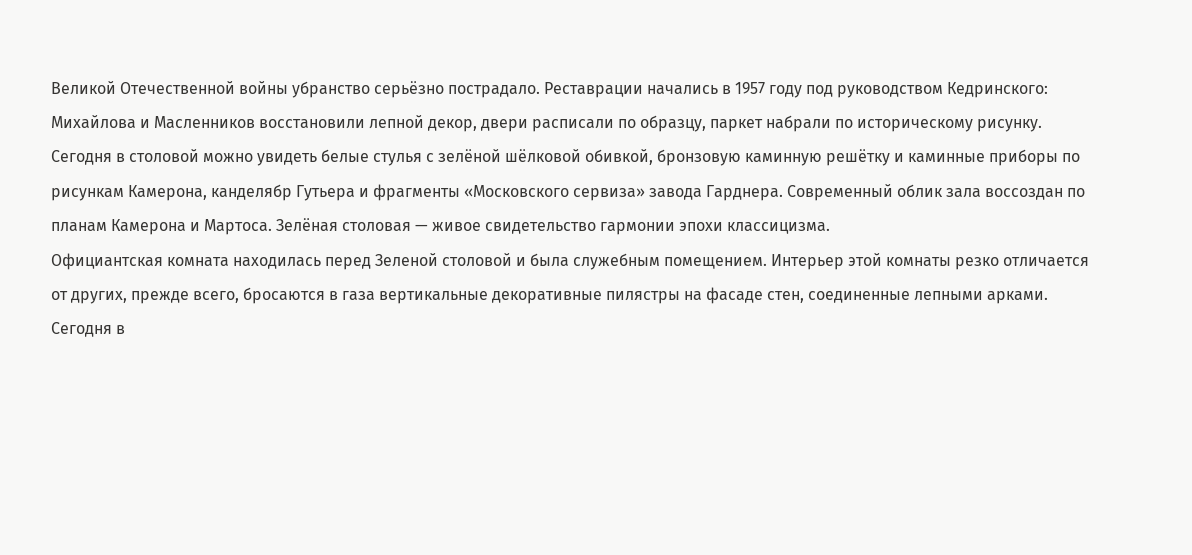Великой Отечественной войны убранство серьёзно пострадало. Реставрации начались в 1957 году под руководством Кедринского: Михайлова и Масленников восстановили лепной декор, двери расписали по образцу, паркет набрали по историческому рисунку. Сегодня в столовой можно увидеть белые стулья с зелёной шёлковой обивкой, бронзовую каминную решётку и каминные приборы по рисункам Камерона, канделябр Гутьера и фрагменты «Московского сервиза» завода Гарднера. Современный облик зала воссоздан по планам Камерона и Мартоса. Зелёная столовая — живое свидетельство гармонии эпохи классицизма.
Официантская комната находилась перед Зеленой столовой и была служебным помещением. Интерьер этой комнаты резко отличается от других, прежде всего, бросаются в газа вертикальные декоративные пилястры на фасаде стен, соединенные лепными арками.
Сегодня в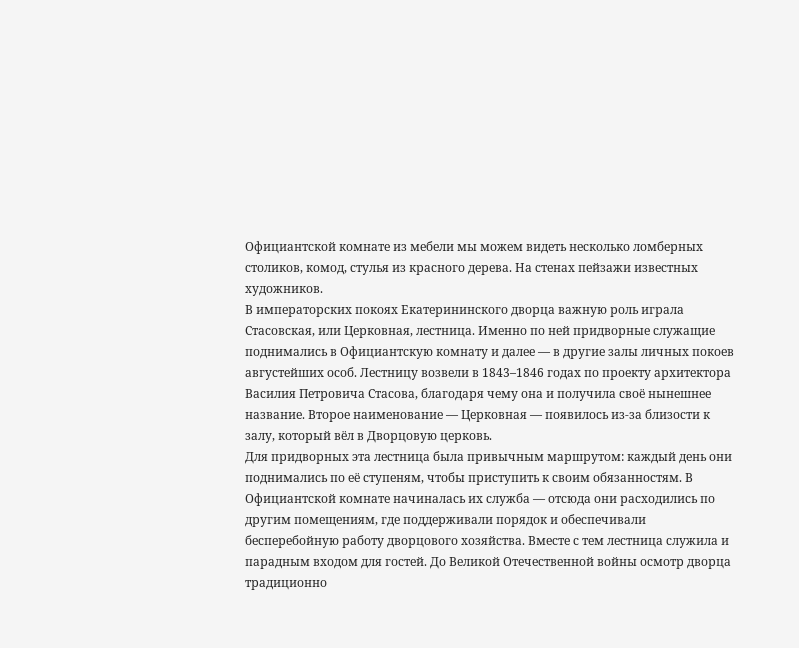Официантской комнате из мебели мы можем видеть несколько ломберных столиков, комод, стулья из красного дерева. На стенах пейзажи известных художников.
В императорских покоях Екатерининского дворца важную роль играла Стасовская, или Церковная, лестница. Именно по ней придворные служащие поднимались в Официантскую комнату и далее — в другие залы личных покоев августейших особ. Лестницу возвели в 1843–1846 годах по проекту архитектора Василия Петровича Стасова, благодаря чему она и получила своё нынешнее название. Второе наименование — Церковная — появилось из‑за близости к залу, который вёл в Дворцовую церковь.
Для придворных эта лестница была привычным маршрутом: каждый день они поднимались по её ступеням, чтобы приступить к своим обязанностям. В Официантской комнате начиналась их служба — отсюда они расходились по другим помещениям, где поддерживали порядок и обеспечивали бесперебойную работу дворцового хозяйства. Вместе с тем лестница служила и парадным входом для гостей. До Великой Отечественной войны осмотр дворца традиционно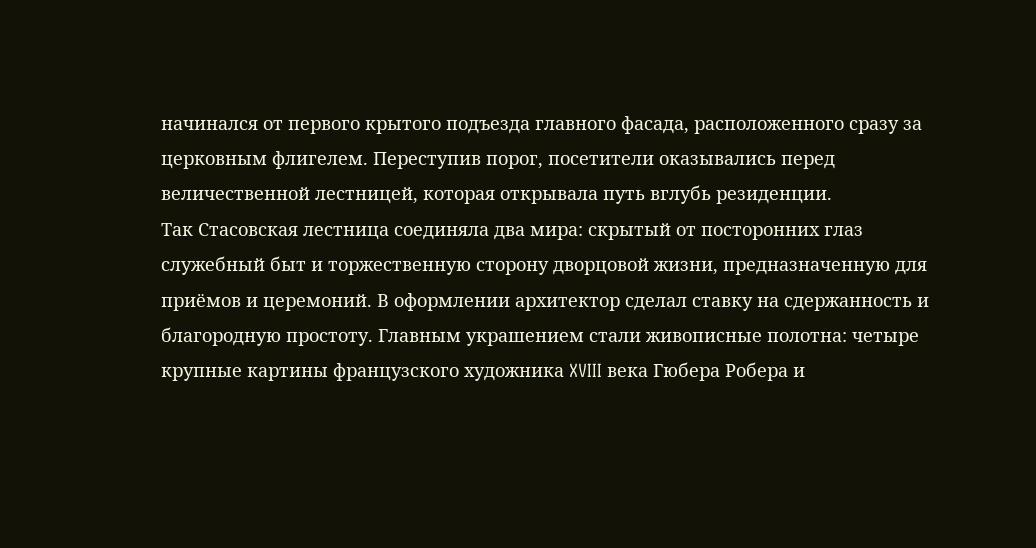начинался от первого крытого подъезда главного фасада, расположенного сразу за церковным флигелем. Переступив порог, посетители оказывались перед величественной лестницей, которая открывала путь вглубь резиденции.
Так Стасовская лестница соединяла два мира: скрытый от посторонних глаз служебный быт и торжественную сторону дворцовой жизни, предназначенную для приёмов и церемоний. В оформлении архитектор сделал ставку на сдержанность и благородную простоту. Главным украшением стали живописные полотна: четыре крупные картины французского художника XVIII века Гюбера Робера и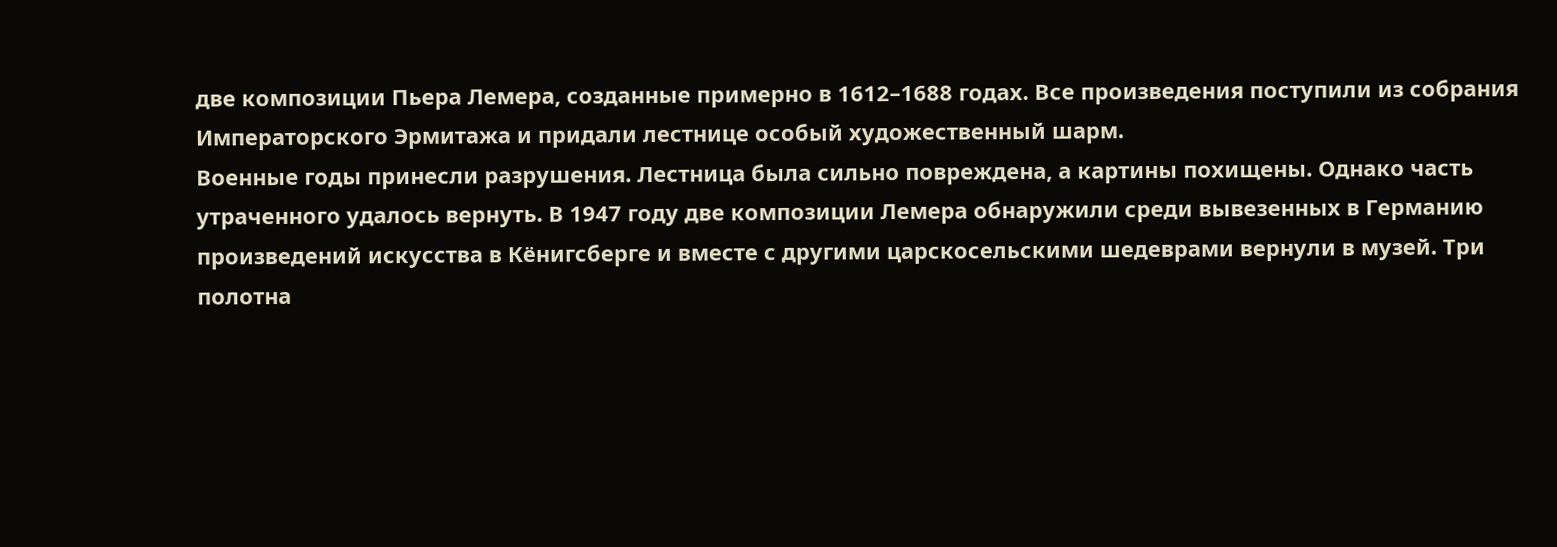две композиции Пьера Лемера, созданные примерно в 1612–1688 годах. Все произведения поступили из собрания Императорского Эрмитажа и придали лестнице особый художественный шарм.
Военные годы принесли разрушения. Лестница была сильно повреждена, а картины похищены. Однако часть утраченного удалось вернуть. В 1947 году две композиции Лемера обнаружили среди вывезенных в Германию произведений искусства в Кёнигсберге и вместе с другими царскосельскими шедеврами вернули в музей. Три полотна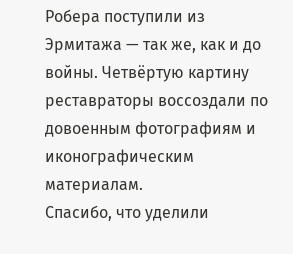Робера поступили из Эрмитажа — так же, как и до войны. Четвёртую картину реставраторы воссоздали по довоенным фотографиям и иконографическим материалам.
Спасибо, что уделили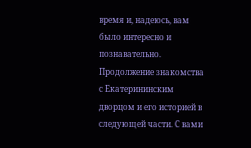время и, надеюсь, вам было интересно и познавательно. Продолжение знакомства с Екатерининским дворцом и его историей в следующей части. С вами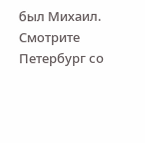был Михаил. Смотрите Петербург со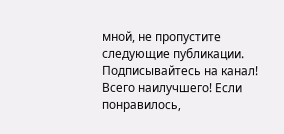мной, не пропустите следующие публикации. Подписывайтесь на канал! Всего наилучшего! Если понравилось,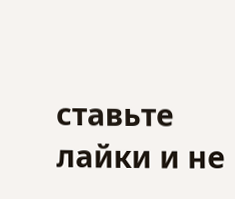ставьте лайки и не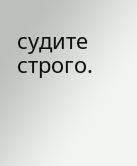судите строго.